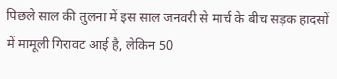पिछले साल की तुलना में इस साल जनवरी से मार्च के बीच सड़क हादसों में मामूली गिरावट आई है, लेकिन 50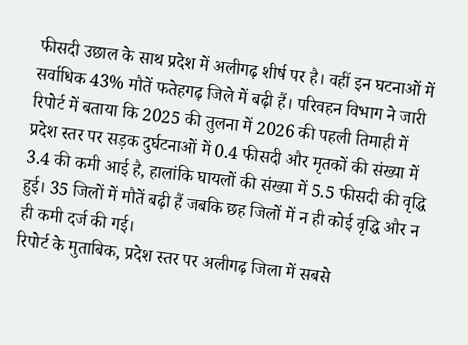फीसदी उछाल के साथ प्रदेश में अलीगढ़ शीर्ष पर है। वहीं इन घटनाओं में सर्वाधिक 43% मौतें फतेहगढ़ जिले में बढ़ी हैं। परिवहन विभाग ने जारी रिपोर्ट में बताया कि 2025 की तुलना में 2026 की पहली तिमाही में प्रदेश स्तर पर सड़क दुर्घटनाओं में 0.4 फीसदी और मृतकों की संख्या में 3.4 की कमी आई है, हालांकि घायलों की संख्या में 5.5 फीसदी की वृद्धि हुई। 35 जिलों में मौतें बढ़ी हैं जबकि छह जिलों में न ही कोई वृद्धि और न ही कमी दर्ज की गई।
रिपोर्ट के मुताबिक, प्रदेश स्तर पर अलीगढ़ जिला में सबसे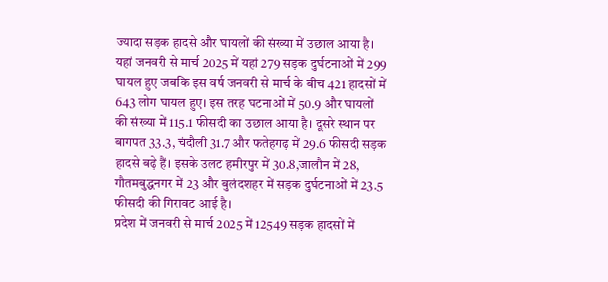ज्यादा सड़क हादसे और घायलों की संख्या में उछाल आया है। यहां जनवरी से मार्च 2025 में यहां 279 सड़क दुर्घटनाओं में 299 घायल हुए जबकि इस वर्ष जनवरी से मार्च के बीच 421 हादसों में 643 लोग घायल हुए। इस तरह घटनाओं में 50.9 और घायलों की संख्या में 115.1 फीसदी का उछाल आया है। दूसरे स्थान पर बागपत 33.3, चंदौली 31.7 और फतेहगढ़ में 29.6 फीसदी सड़क हादसे बढ़े हैं। इसके उलट हमीरपुर में 30.8,जालौन में 28, गौतमबुद्धनगर में 23 और बुलंदशहर में सड़क दुर्घटनाओं में 23.5 फीसदी की गिरावट आई है।
प्रदेश में जनवरी से मार्च 2025 में 12549 सड़क हादसों में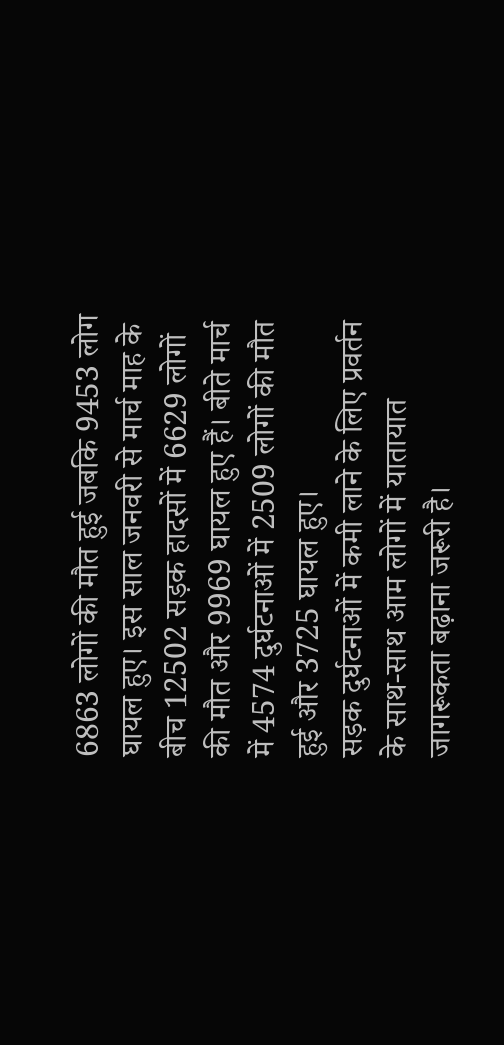6863 लोगों की मौत हुई जबकि 9453 लोग घायल हुए। इस साल जनवरी से मार्च माह के बीच 12502 सड़क हादसों में 6629 लोगों की मौत और 9969 घायल हुए हैं। बीते मार्च में 4574 दुर्घटनाओं में 2509 लोगों की मौत हुई और 3725 घायल हुए।
सड़क दुर्घटनाओं में कमी लाने के लिए प्रवर्तन के साथ-साथ आम लोगों में यातायात जागरूकता बढ़ाना जरूरी है।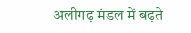अलीगढ़ मंडल में बढ़ते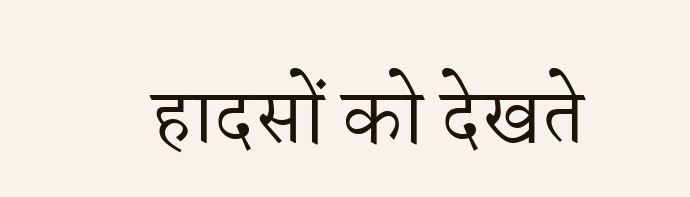हादसों को देखते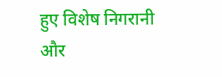हुए विशेष निगरानी और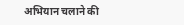अभियान चलाने की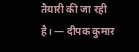तैयारी की जा रही है। — दीपक कुमार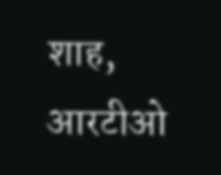शाह, आरटीओ